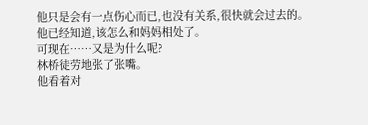他只是会有一点伤心而已,也没有关系,很快就会过去的。
他已经知道,该怎么和妈妈相处了。
可现在……又是为什么呢?
林桥徒劳地张了张嘴。
他看着对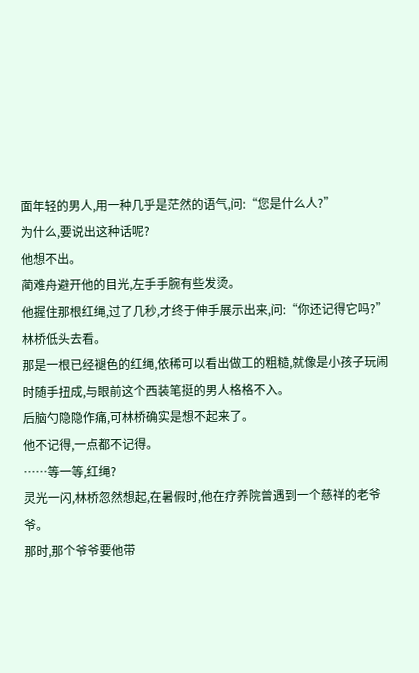面年轻的男人,用一种几乎是茫然的语气,问:“您是什么人?”
为什么,要说出这种话呢?
他想不出。
蔺难舟避开他的目光,左手手腕有些发烫。
他握住那根红绳,过了几秒,才终于伸手展示出来,问:“你还记得它吗?”
林桥低头去看。
那是一根已经褪色的红绳,依稀可以看出做工的粗糙,就像是小孩子玩闹时随手扭成,与眼前这个西装笔挺的男人格格不入。
后脑勺隐隐作痛,可林桥确实是想不起来了。
他不记得,一点都不记得。
……等一等,红绳?
灵光一闪,林桥忽然想起,在暑假时,他在疗养院曾遇到一个慈祥的老爷爷。
那时,那个爷爷要他带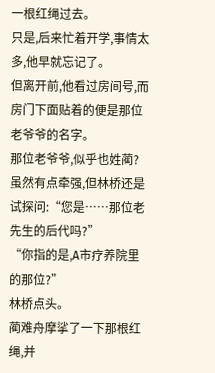一根红绳过去。
只是,后来忙着开学,事情太多,他早就忘记了。
但离开前,他看过房间号,而房门下面贴着的便是那位老爷爷的名字。
那位老爷爷,似乎也姓蔺?
虽然有点牵强,但林桥还是试探问:“您是……那位老先生的后代吗?”
“你指的是,A市疗养院里的那位?”
林桥点头。
蔺难舟摩挲了一下那根红绳,并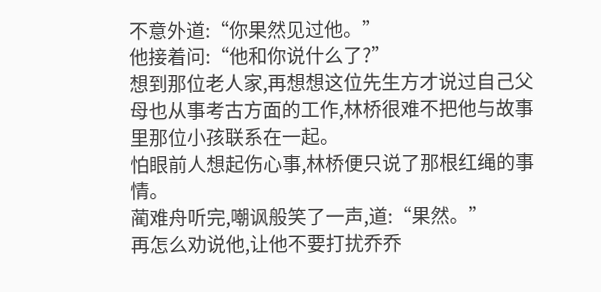不意外道:“你果然见过他。”
他接着问:“他和你说什么了?”
想到那位老人家,再想想这位先生方才说过自己父母也从事考古方面的工作,林桥很难不把他与故事里那位小孩联系在一起。
怕眼前人想起伤心事,林桥便只说了那根红绳的事情。
蔺难舟听完,嘲讽般笑了一声,道:“果然。”
再怎么劝说他,让他不要打扰乔乔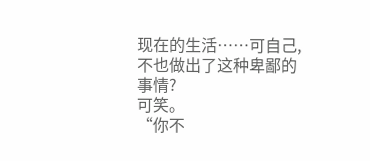现在的生活……可自己,不也做出了这种卑鄙的事情?
可笑。
“你不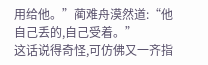用给他。”蔺难舟漠然道:“他自己丢的,自己受着。”
这话说得奇怪,可仿佛又一齐指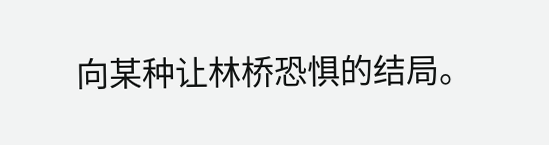向某种让林桥恐惧的结局。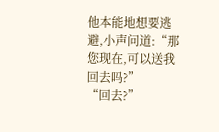他本能地想要逃避,小声问道:“那您现在,可以送我回去吗?”
“回去?”